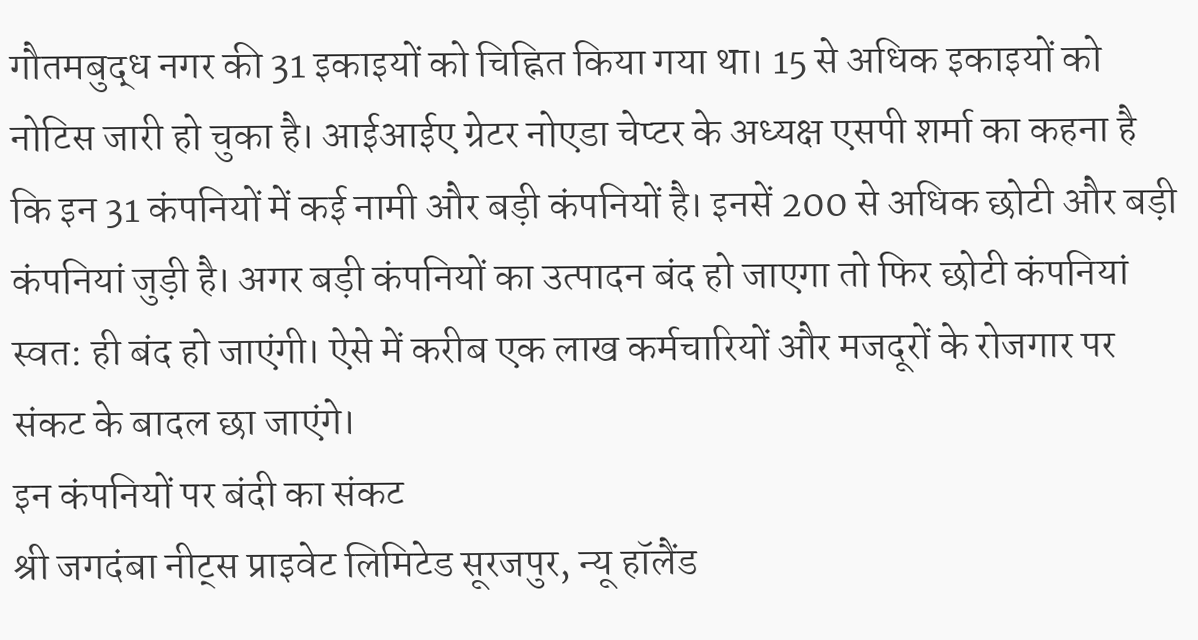गौतमबुद्ध नगर की 31 इकाइयों को चिह्नित किया गया था। 15 से अधिक इकाइयों को नोटिस जारी हो चुका है। आईआईए ग्रेटर नोएडा चेप्टर के अध्यक्ष एसपी शर्मा का कहना है कि इन 31 कंपनियों में कई नामी और बड़ी कंपनियों है। इनसें 200 से अधिक छोटी और बड़ी कंपनियां जुड़ी है। अगर बड़ी कंपनियों का उत्पादन बंद हो जाएगा तो फिर छोटी कंपनियां स्वत: ही बंद हो जाएंगी। ऐसे में करीब एक लाख कर्मचारियों और मजदूरों के रोजगार पर संकट के बादल छा जाएंगे।
इन कंपनियों पर बंदी का संकट
श्री जगदंबा नीट्स प्राइवेट लिमिटेड सूरजपुर, न्यू हॉलैंड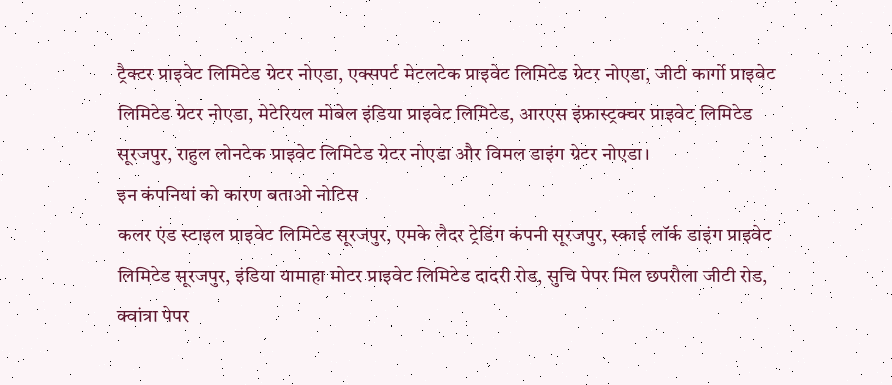ट्रैक्टर प्राइवेट लिमिटेड ग्रेटर नोएडा, एक्सपर्ट मेटलटेक प्राइवेट लिमिटेड ग्रेटर नोएडा, जीटी कार्गो प्राइवेट लिमिटेड ग्रेटर नोएडा, मेटेरियल मोबेल इंडिया प्राइवेट लिमिटेड, आरएस इंफ्रास्ट्रक्चर प्राइवेट लिमिटेड सूरजपुर, राहुल लोनटेक प्राइवेट लिमिटेड ग्रेटर नोएडा और विमल डाइंग ग्रेटर नोएडा।
इन कंपनियां को कारण बताओ नोटिस
कलर एंड स्टाइल प्राइवेट लिमिटेड सूरजपुर, एमके लैदर ट्रेडिंग कंपनी सूरजपुर, स्काई लॉर्क डाइंग प्राइवेट लिमिटेड सूरजपुर, इंडिया यामाहा मोटर प्राइवेट लिमिटेड दादरी रोड, सुचि पेपर मिल छपरौला जीटी रोड, क्वांत्रा पेपर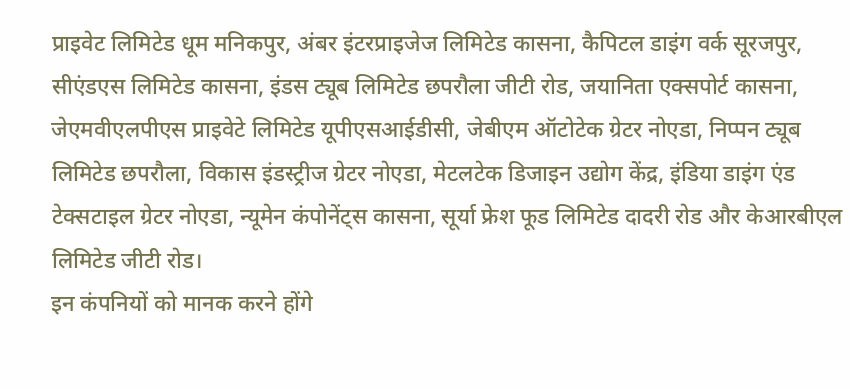प्राइवेट लिमिटेड धूम मनिकपुर, अंबर इंटरप्राइजेज लिमिटेड कासना, कैपिटल डाइंग वर्क सूरजपुर, सीएंडएस लिमिटेड कासना, इंडस ट्यूब लिमिटेड छपरौला जीटी रोड, जयानिता एक्सपोर्ट कासना, जेएमवीएलपीएस प्राइवेटे लिमिटेड यूपीएसआईडीसी, जेबीएम ऑटोटेक ग्रेटर नोएडा, निप्पन ट्यूब लिमिटेड छपरौला, विकास इंडस्ट्रीज ग्रेटर नोएडा, मेटलटेक डिजाइन उद्योग केंद्र, इंडिया डाइंग एंड टेक्सटाइल ग्रेटर नोएडा, न्यूमेन कंपोनेंट्स कासना, सूर्या फ्रेश फूड लिमिटेड दादरी रोड और केआरबीएल लिमिटेड जीटी रोड।
इन कंपनियों को मानक करने होंगे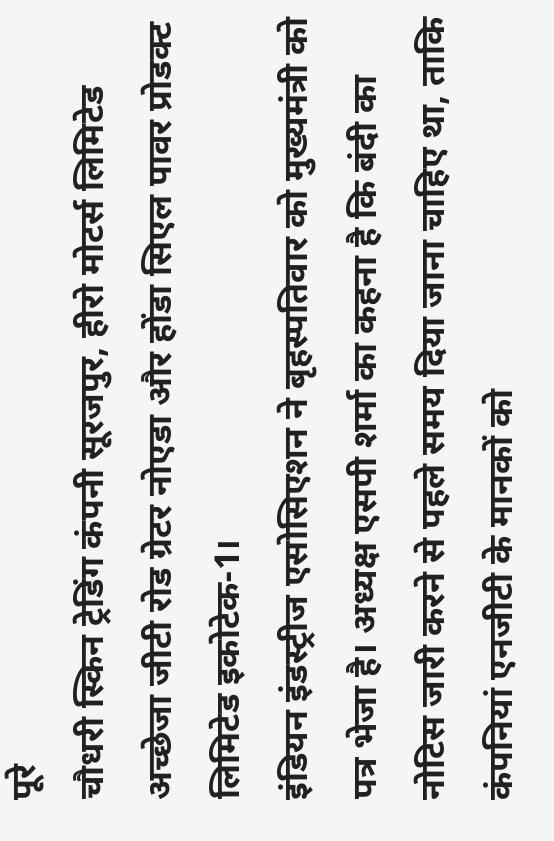पूरे
चौधरी स्किन ट्रेडिंग कंपनी सूरजपुर, हीरो मोटर्स लिमिटेड अच्छेजा जीटी रोड ग्रेटर नोएडा और होंडा सिएल पावर प्रोडक्ट लिमिटेड इकोटेक-1।
इंडियन इंडस्ट्रीज एसोसिएशन ने बृहस्पतिवार को मुख्यमंत्री को पत्र भेजा है। अध्यक्ष एसपी शर्मा का कहना है कि बंदी का नोटिस जारी करने से पहले समय दिया जाना चाहिए था, ताकि कंपनियां एनजीटी के मानकों को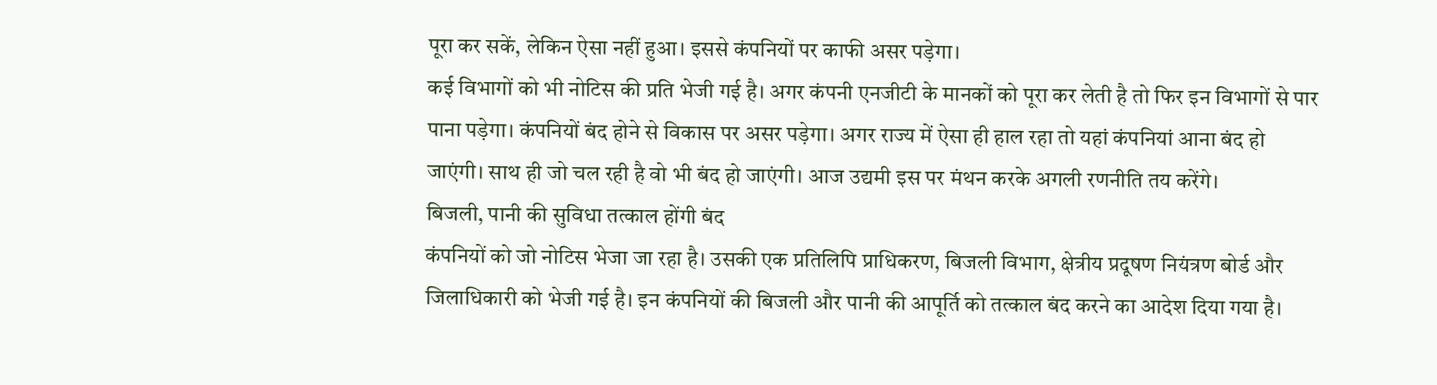पूरा कर सकें, लेकिन ऐसा नहीं हुआ। इससे कंपनियों पर काफी असर पड़ेगा।
कई विभागों को भी नोटिस की प्रति भेजी गई है। अगर कंपनी एनजीटी के मानकों को पूरा कर लेती है तो फिर इन विभागों से पार पाना पड़ेगा। कंपनियों बंद होने से विकास पर असर पड़ेगा। अगर राज्य में ऐसा ही हाल रहा तो यहां कंपनियां आना बंद हो जाएंगी। साथ ही जो चल रही है वो भी बंद हो जाएंगी। आज उद्यमी इस पर मंथन करके अगली रणनीति तय करेंगे।
बिजली, पानी की सुविधा तत्काल होंगी बंद
कंपनियों को जो नोटिस भेजा जा रहा है। उसकी एक प्रतिलिपि प्राधिकरण, बिजली विभाग, क्षेत्रीय प्रदूषण नियंत्रण बोर्ड और जिलाधिकारी को भेजी गई है। इन कंपनियों की बिजली और पानी की आपूर्ति को तत्काल बंद करने का आदेश दिया गया है।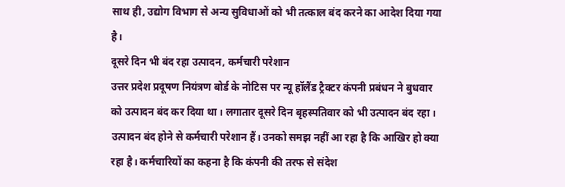साथ ही, उद्योग विभाग से अन्य सुविधाओं को भी तत्काल बंद करने का आदेश दिया गया है।
दूसरे दिन भी बंद रहा उत्पादन, कर्मचारी परेशान
उत्तर प्रदेश प्रदूषण नियंत्रण बोर्ड के नोटिस पर न्यू हॉलैंड ट्रैक्टर कंपनी प्रबंधन ने बुधवार को उत्पादन बंद कर दिया था। लगातार दूसरे दिन बृहस्पतिवार को भी उत्पादन बंद रहा। उत्पादन बंद होने से कर्मचारी परेशान हैं। उनको समझ नहीं आ रहा है कि आखिर हो क्या रहा है। कर्मचारियों का कहना है कि कंपनी की तरफ से संदेश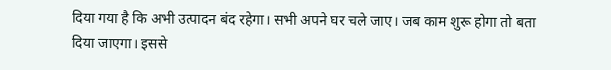दिया गया है कि अभी उत्पादन बंद रहेगा। सभी अपने घर चले जाए। जब काम शुरू होगा तो बता दिया जाएगा। इससे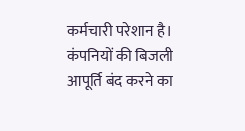कर्मचारी परेशान है।
कंपनियों की बिजली आपूर्ति बंद करने का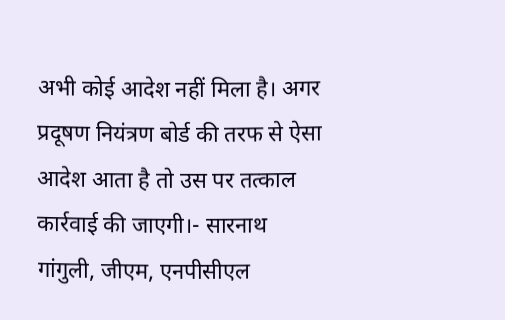अभी कोई आदेश नहीं मिला है। अगर प्रदूषण नियंत्रण बोर्ड की तरफ से ऐसा आदेश आता है तो उस पर तत्काल कार्रवाई की जाएगी।- सारनाथ गांगुली, जीएम, एनपीसीएल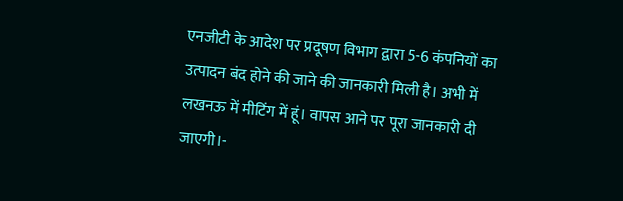एनजीटी के आदेश पर प्रदूषण विभाग द्वारा 5-6 कंपनियों का उत्पादन बंद होने की जाने की जानकारी मिली है। अभी में लखनऊ में मीटिंग में हूं। वापस आने पर पूरा जानकारी दी जाएगी।-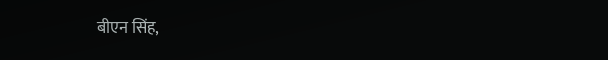बीएन सिंह,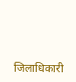जिलाधिकारी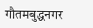गौतमबुद्धनगर